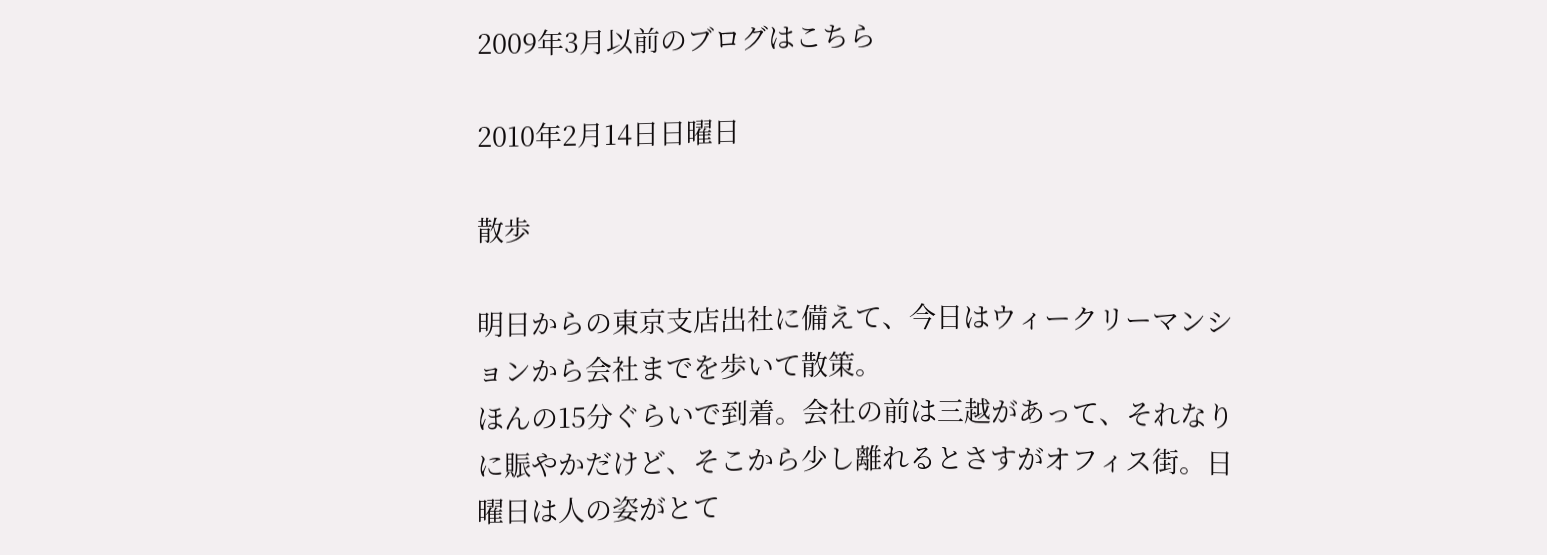2009年3月以前のブログはこちら

2010年2月14日日曜日

散歩

明日からの東京支店出社に備えて、今日はウィークリーマンションから会社までを歩いて散策。
ほんの15分ぐらいで到着。会社の前は三越があって、それなりに賑やかだけど、そこから少し離れるとさすがオフィス街。日曜日は人の姿がとて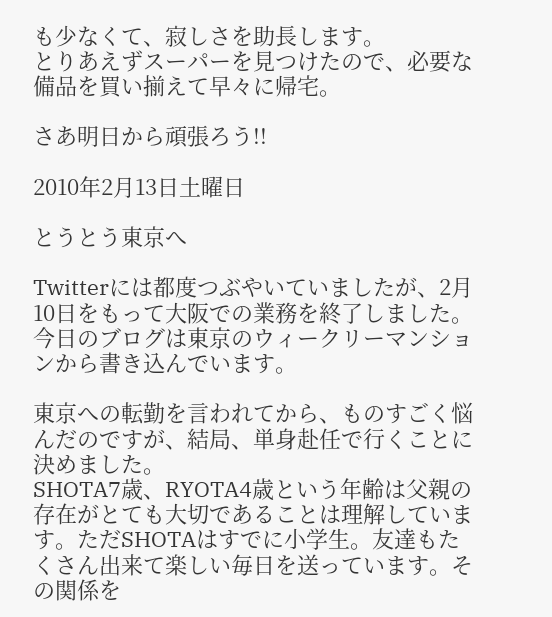も少なくて、寂しさを助長します。
とりあえずスーパーを見つけたので、必要な備品を買い揃えて早々に帰宅。

さあ明日から頑張ろう!!

2010年2月13日土曜日

とうとう東京へ

Twitterには都度つぶやいていましたが、2月10日をもって大阪での業務を終了しました。
今日のブログは東京のウィークリーマンションから書き込んでいます。

東京への転勤を言われてから、ものすごく悩んだのですが、結局、単身赴任で行くことに決めました。
SHOTA7歳、RYOTA4歳という年齢は父親の存在がとても大切であることは理解しています。ただSHOTAはすでに小学生。友達もたくさん出来て楽しい毎日を送っています。その関係を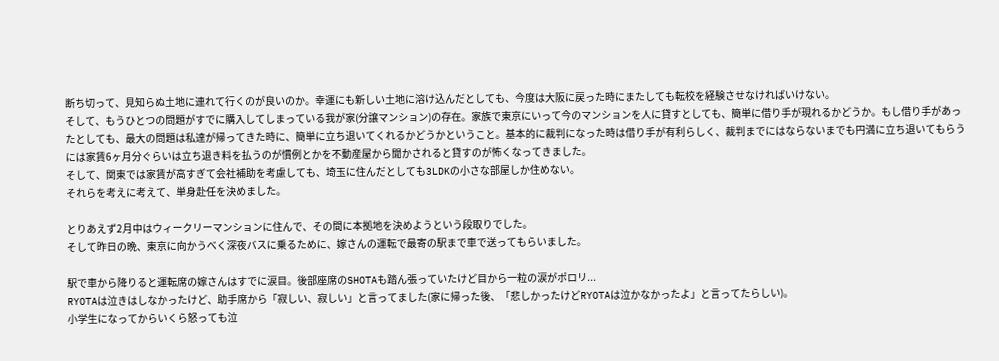断ち切って、見知らぬ土地に連れて行くのが良いのか。幸運にも新しい土地に溶け込んだとしても、今度は大阪に戻った時にまたしても転校を経験させなければいけない。
そして、もうひとつの問題がすでに購入してしまっている我が家(分譲マンション)の存在。家族で東京にいって今のマンションを人に貸すとしても、簡単に借り手が現れるかどうか。もし借り手があったとしても、最大の問題は私達が帰ってきた時に、簡単に立ち退いてくれるかどうかということ。基本的に裁判になった時は借り手が有利らしく、裁判までにはならないまでも円満に立ち退いてもらうには家賃6ヶ月分ぐらいは立ち退き料を払うのが慣例とかを不動産屋から聞かされると貸すのが怖くなってきました。
そして、関東では家賃が高すぎて会社補助を考慮しても、埼玉に住んだとしても3LDKの小さな部屋しか住めない。
それらを考えに考えて、単身赴任を決めました。

とりあえず2月中はウィークリーマンションに住んで、その間に本拠地を決めようという段取りでした。
そして昨日の晩、東京に向かうべく深夜バスに乗るために、嫁さんの運転で最寄の駅まで車で送ってもらいました。

駅で車から降りると運転席の嫁さんはすでに涙目。後部座席のSHOTAも踏ん張っていたけど目から一粒の涙がポロリ...
RYOTAは泣きはしなかったけど、助手席から「寂しい、寂しい」と言ってました(家に帰った後、「悲しかったけどRYOTAは泣かなかったよ」と言ってたらしい)。
小学生になってからいくら怒っても泣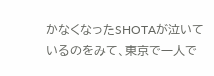かなくなったSHOTAが泣いているのをみて、東京で一人で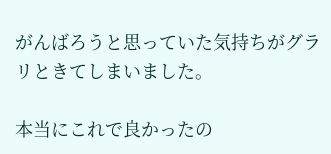がんばろうと思っていた気持ちがグラリときてしまいました。

本当にこれで良かったの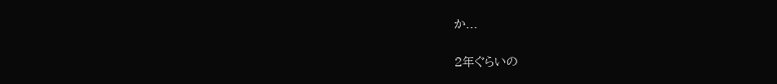か...

2年ぐらいの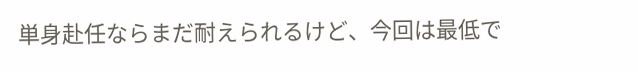単身赴任ならまだ耐えられるけど、今回は最低で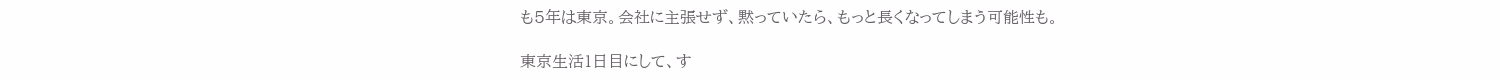も5年は東京。会社に主張せず、黙っていたら、もっと長くなってしまう可能性も。

東京生活1日目にして、す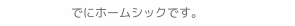でにホームシックです。